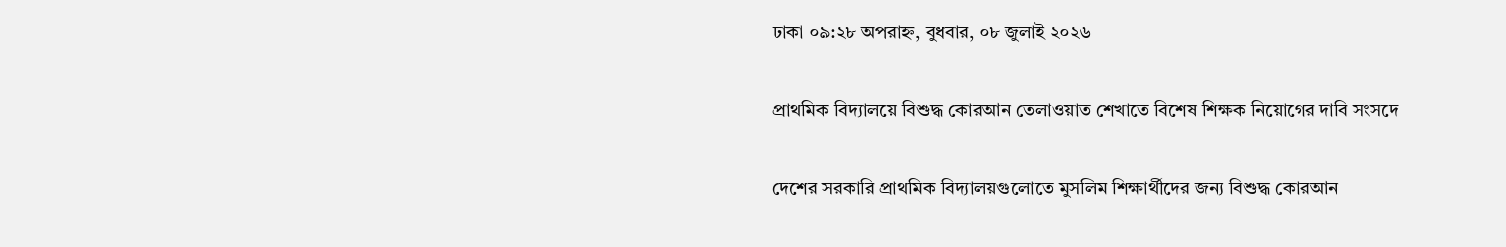ঢাকা ০৯:২৮ অপরাহ্ন, বুধবার, ০৮ জুলাই ২০২৬

প্রাথমিক বিদ্যালয়ে বিশুদ্ধ কোরআন তেলাওয়াত শেখাতে বিশেষ শিক্ষক নিয়োগের দাবি সংসদে

দেশের সরকারি প্রাথমিক বিদ্যালয়গুলোতে মুসলিম শিক্ষার্থীদের জন্য বিশুদ্ধ কোরআন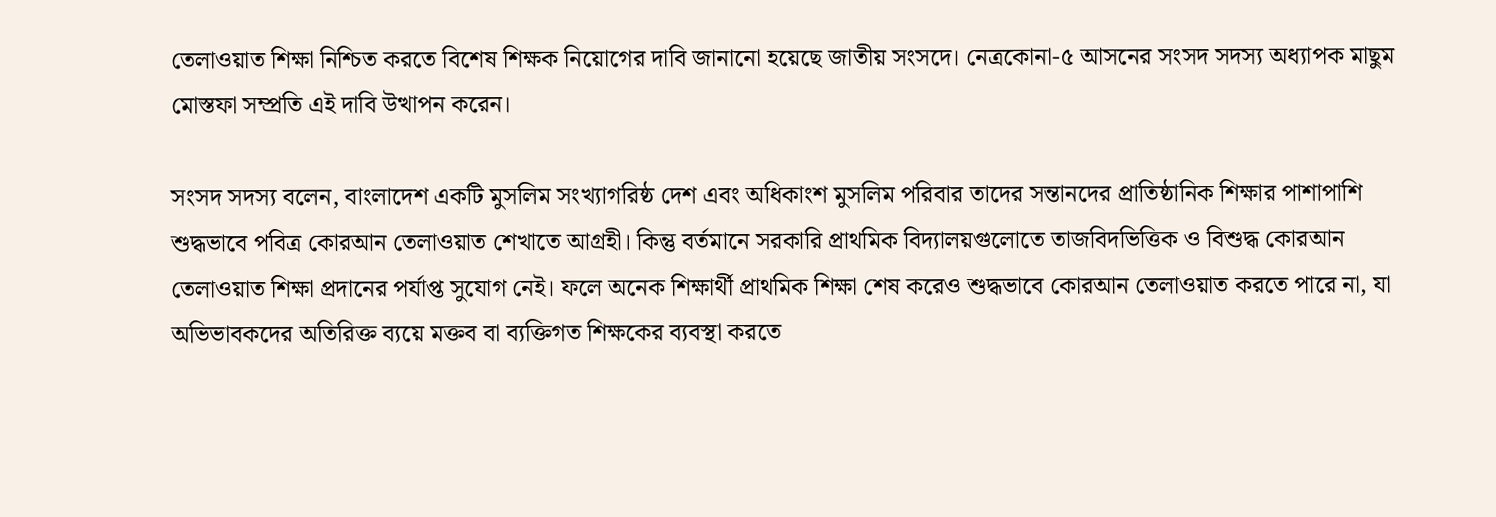তেলাওয়াত শিক্ষা নিশ্চিত করতে বিশেষ শিক্ষক নিয়োগের দাবি জানানো হয়েছে জাতীয় সংসদে। নেত্রকোনা-৫ আসনের সংসদ সদস্য অধ্যাপক মাছুম মোস্তফা সম্প্রতি এই দাবি উত্থাপন করেন।

সংসদ সদস্য বলেন, বাংলাদেশ একটি মুসলিম সংখ্যাগরিষ্ঠ দেশ এবং অধিকাংশ মুসলিম পরিবার তাদের সন্তানদের প্রাতিষ্ঠানিক শিক্ষার পাশাপাশি শুদ্ধভাবে পবিত্র কোরআন তেলাওয়াত শেখাতে আগ্রহী। কিন্তু বর্তমানে সরকারি প্রাথমিক বিদ্যালয়গুলোতে তাজবিদভিত্তিক ও বিশুদ্ধ কোরআন তেলাওয়াত শিক্ষা প্রদানের পর্যাপ্ত সুযোগ নেই। ফলে অনেক শিক্ষার্থী প্রাথমিক শিক্ষা শেষ করেও শুদ্ধভাবে কোরআন তেলাওয়াত করতে পারে না, যা অভিভাবকদের অতিরিক্ত ব্যয়ে মক্তব বা ব্যক্তিগত শিক্ষকের ব্যবস্থা করতে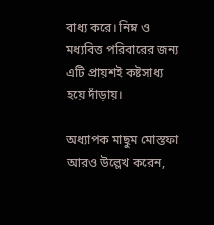বাধ্য করে। নিম্ন ও মধ্যবিত্ত পরিবারের জন্য এটি প্রায়শই কষ্টসাধ্য হয়ে দাঁড়ায়।

অধ্যাপক মাছুম মোস্তফা আরও উল্লেখ করেন,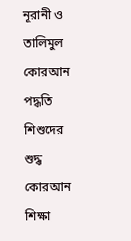নূরানী ও তালিমুল কোরআন পদ্ধতি শিশুদের শুদ্ধ কোরআন শিক্ষা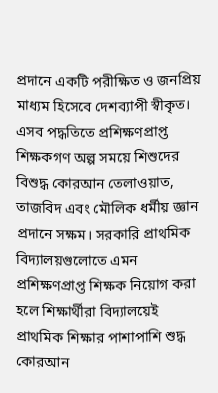প্রদানে একটি পরীক্ষিত ও জনপ্রিয় মাধ্যম হিসেবে দেশব্যাপী স্বীকৃত। এসব পদ্ধতিতে প্রশিক্ষণপ্রাপ্ত শিক্ষকগণ অল্প সময়ে শিশুদের বিশুদ্ধ কোরআন তেলাওয়াত, তাজবিদ এবং মৌলিক ধর্মীয় জ্ঞান প্রদানে সক্ষম। সরকারি প্রাথমিক বিদ্যালয়গুলোতে এমন প্রশিক্ষণপ্রাপ্ত শিক্ষক নিয়োগ করা হলে শিক্ষার্থীরা বিদ্যালয়েই প্রাথমিক শিক্ষার পাশাপাশি শুদ্ধ কোরআন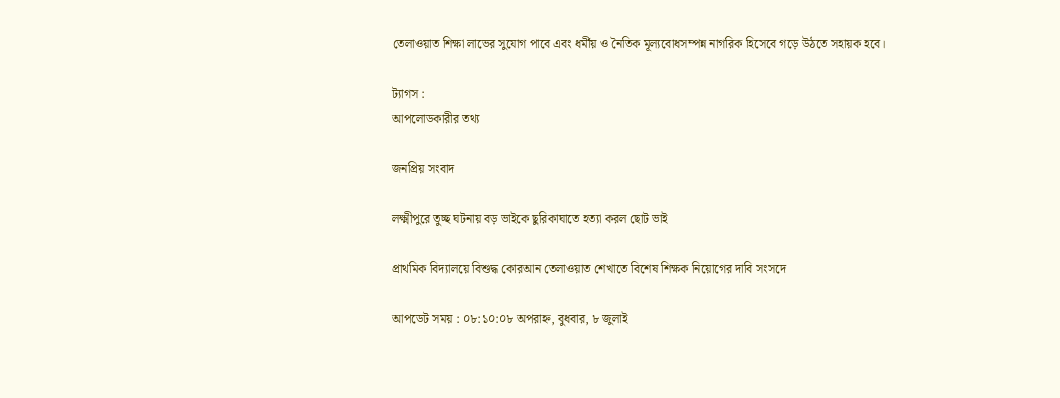তেলাওয়াত শিক্ষা লাভের সুযোগ পাবে এবং ধর্মীয় ও নৈতিক মূল্যবোধসম্পন্ন নাগরিক হিসেবে গড়ে উঠতে সহায়ক হবে।

ট্যাগস :
আপলোডকারীর তথ্য

জনপ্রিয় সংবাদ

লক্ষ্মীপুরে তুচ্ছ ঘটনায় বড় ভাইকে ছুরিকাঘাতে হত্যা করল ছোট ভাই

প্রাথমিক বিদ্যালয়ে বিশুদ্ধ কোরআন তেলাওয়াত শেখাতে বিশেষ শিক্ষক নিয়োগের দাবি সংসদে

আপডেট সময় : ০৮:১০:০৮ অপরাহ্ন, বুধবার, ৮ জুলাই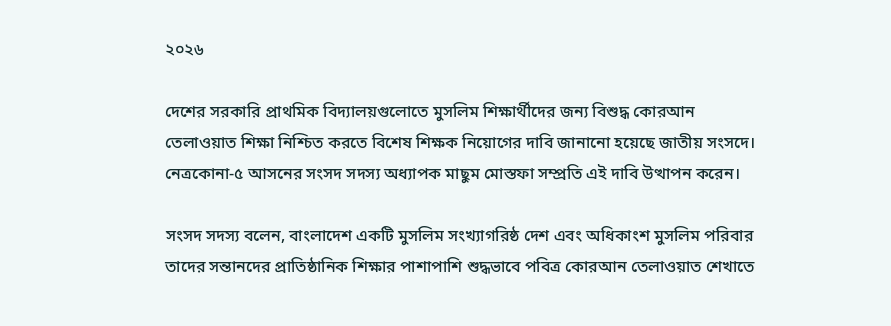২০২৬

দেশের সরকারি প্রাথমিক বিদ্যালয়গুলোতে মুসলিম শিক্ষার্থীদের জন্য বিশুদ্ধ কোরআন তেলাওয়াত শিক্ষা নিশ্চিত করতে বিশেষ শিক্ষক নিয়োগের দাবি জানানো হয়েছে জাতীয় সংসদে। নেত্রকোনা-৫ আসনের সংসদ সদস্য অধ্যাপক মাছুম মোস্তফা সম্প্রতি এই দাবি উত্থাপন করেন।

সংসদ সদস্য বলেন, বাংলাদেশ একটি মুসলিম সংখ্যাগরিষ্ঠ দেশ এবং অধিকাংশ মুসলিম পরিবার তাদের সন্তানদের প্রাতিষ্ঠানিক শিক্ষার পাশাপাশি শুদ্ধভাবে পবিত্র কোরআন তেলাওয়াত শেখাতে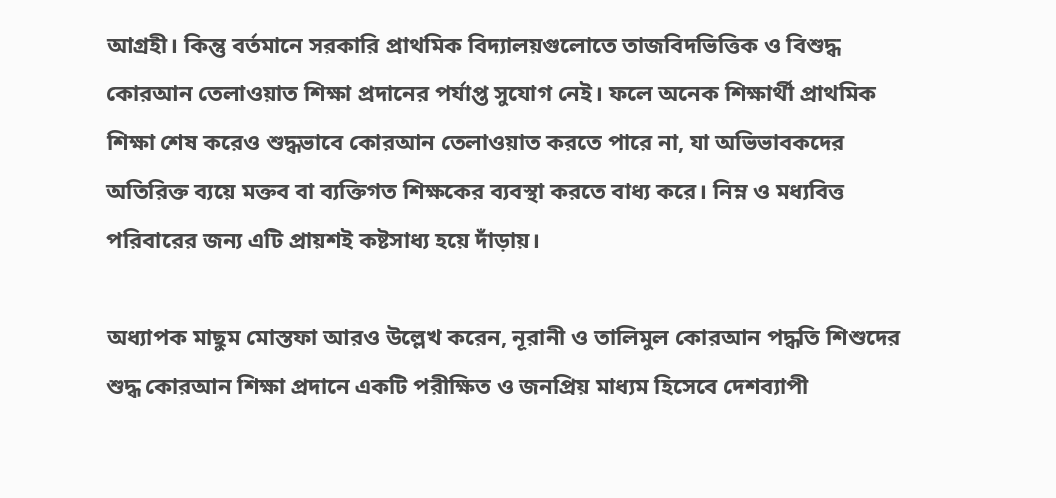আগ্রহী। কিন্তু বর্তমানে সরকারি প্রাথমিক বিদ্যালয়গুলোতে তাজবিদভিত্তিক ও বিশুদ্ধ কোরআন তেলাওয়াত শিক্ষা প্রদানের পর্যাপ্ত সুযোগ নেই। ফলে অনেক শিক্ষার্থী প্রাথমিক শিক্ষা শেষ করেও শুদ্ধভাবে কোরআন তেলাওয়াত করতে পারে না, যা অভিভাবকদের অতিরিক্ত ব্যয়ে মক্তব বা ব্যক্তিগত শিক্ষকের ব্যবস্থা করতে বাধ্য করে। নিম্ন ও মধ্যবিত্ত পরিবারের জন্য এটি প্রায়শই কষ্টসাধ্য হয়ে দাঁড়ায়।

অধ্যাপক মাছুম মোস্তফা আরও উল্লেখ করেন, নূরানী ও তালিমুল কোরআন পদ্ধতি শিশুদের শুদ্ধ কোরআন শিক্ষা প্রদানে একটি পরীক্ষিত ও জনপ্রিয় মাধ্যম হিসেবে দেশব্যাপী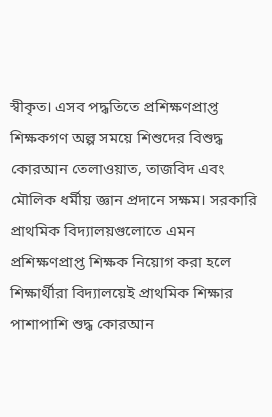স্বীকৃত। এসব পদ্ধতিতে প্রশিক্ষণপ্রাপ্ত শিক্ষকগণ অল্প সময়ে শিশুদের বিশুদ্ধ কোরআন তেলাওয়াত, তাজবিদ এবং মৌলিক ধর্মীয় জ্ঞান প্রদানে সক্ষম। সরকারি প্রাথমিক বিদ্যালয়গুলোতে এমন প্রশিক্ষণপ্রাপ্ত শিক্ষক নিয়োগ করা হলে শিক্ষার্থীরা বিদ্যালয়েই প্রাথমিক শিক্ষার পাশাপাশি শুদ্ধ কোরআন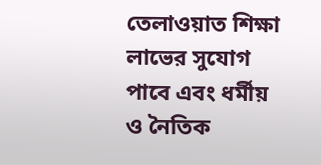তেলাওয়াত শিক্ষা লাভের সুযোগ পাবে এবং ধর্মীয় ও নৈতিক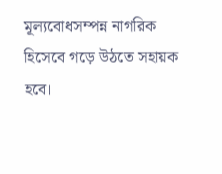মূল্যবোধসম্পন্ন নাগরিক হিসেবে গড়ে উঠতে সহায়ক হবে।